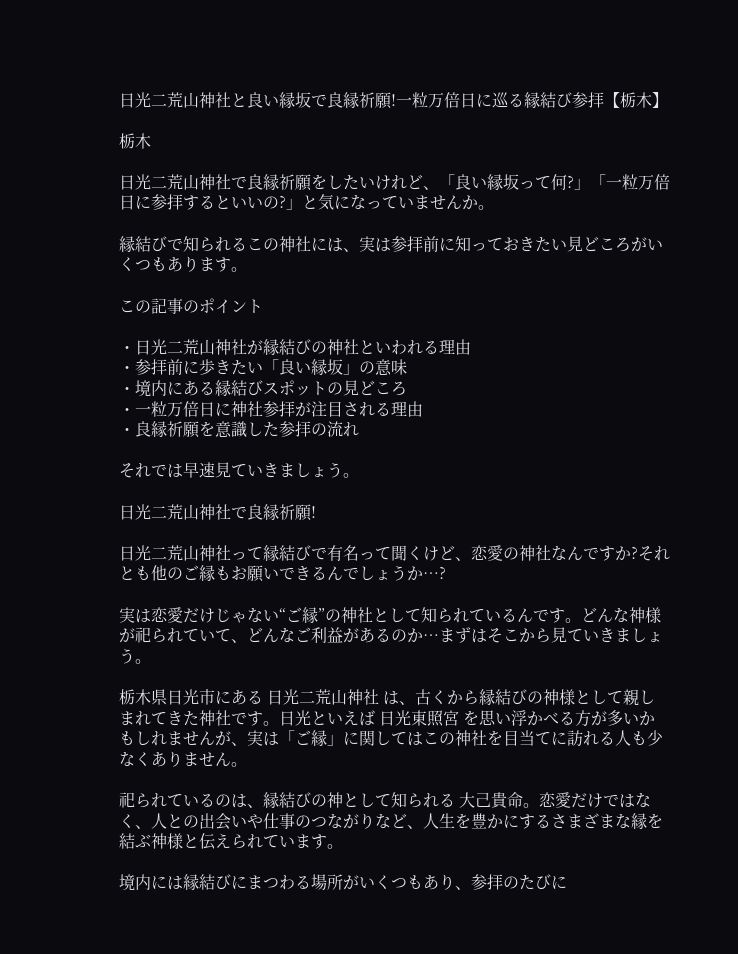日光二荒山神社と良い縁坂で良縁祈願!一粒万倍日に巡る縁結び参拝【栃木】

栃木

日光二荒山神社で良縁祈願をしたいけれど、「良い縁坂って何?」「一粒万倍日に参拝するといいの?」と気になっていませんか。

縁結びで知られるこの神社には、実は参拝前に知っておきたい見どころがいくつもあります。

この記事のポイント

・日光二荒山神社が縁結びの神社といわれる理由
・参拝前に歩きたい「良い縁坂」の意味
・境内にある縁結びスポットの見どころ
・一粒万倍日に神社参拝が注目される理由
・良縁祈願を意識した参拝の流れ

それでは早速見ていきましょう。

日光二荒山神社で良縁祈願!

日光二荒山神社って縁結びで有名って聞くけど、恋愛の神社なんですか?それとも他のご縁もお願いできるんでしょうか…?

実は恋愛だけじゃない“ご縁”の神社として知られているんです。どんな神様が祀られていて、どんなご利益があるのか…まずはそこから見ていきましょう。

栃木県日光市にある 日光二荒山神社 は、古くから縁結びの神様として親しまれてきた神社です。日光といえば 日光東照宮 を思い浮かべる方が多いかもしれませんが、実は「ご縁」に関してはこの神社を目当てに訪れる人も少なくありません。

祀られているのは、縁結びの神として知られる 大己貴命。恋愛だけではなく、人との出会いや仕事のつながりなど、人生を豊かにするさまざまな縁を結ぶ神様と伝えられています。

境内には縁結びにまつわる場所がいくつもあり、参拝のたびに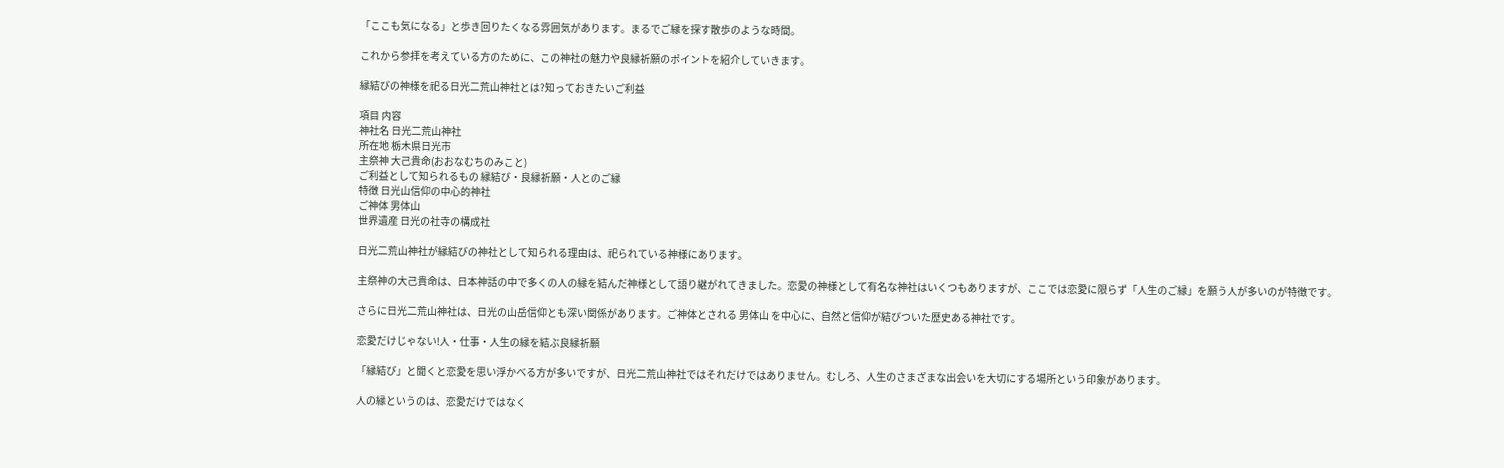「ここも気になる」と歩き回りたくなる雰囲気があります。まるでご縁を探す散歩のような時間。

これから参拝を考えている方のために、この神社の魅力や良縁祈願のポイントを紹介していきます。

縁結びの神様を祀る日光二荒山神社とは?知っておきたいご利益

項目 内容
神社名 日光二荒山神社
所在地 栃木県日光市
主祭神 大己貴命(おおなむちのみこと)
ご利益として知られるもの 縁結び・良縁祈願・人とのご縁
特徴 日光山信仰の中心的神社
ご神体 男体山
世界遺産 日光の社寺の構成社

日光二荒山神社が縁結びの神社として知られる理由は、祀られている神様にあります。

主祭神の大己貴命は、日本神話の中で多くの人の縁を結んだ神様として語り継がれてきました。恋愛の神様として有名な神社はいくつもありますが、ここでは恋愛に限らず「人生のご縁」を願う人が多いのが特徴です。

さらに日光二荒山神社は、日光の山岳信仰とも深い関係があります。ご神体とされる 男体山 を中心に、自然と信仰が結びついた歴史ある神社です。

恋愛だけじゃない!人・仕事・人生の縁を結ぶ良縁祈願

「縁結び」と聞くと恋愛を思い浮かべる方が多いですが、日光二荒山神社ではそれだけではありません。むしろ、人生のさまざまな出会いを大切にする場所という印象があります。

人の縁というのは、恋愛だけではなく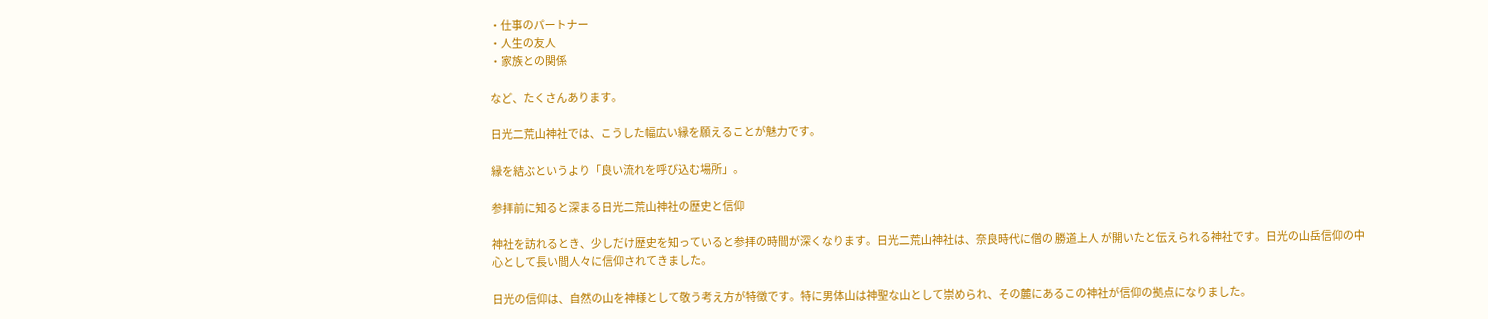・仕事のパートナー
・人生の友人
・家族との関係

など、たくさんあります。

日光二荒山神社では、こうした幅広い縁を願えることが魅力です。

縁を結ぶというより「良い流れを呼び込む場所」。

参拝前に知ると深まる日光二荒山神社の歴史と信仰

神社を訪れるとき、少しだけ歴史を知っていると参拝の時間が深くなります。日光二荒山神社は、奈良時代に僧の 勝道上人 が開いたと伝えられる神社です。日光の山岳信仰の中心として長い間人々に信仰されてきました。

日光の信仰は、自然の山を神様として敬う考え方が特徴です。特に男体山は神聖な山として崇められ、その麓にあるこの神社が信仰の拠点になりました。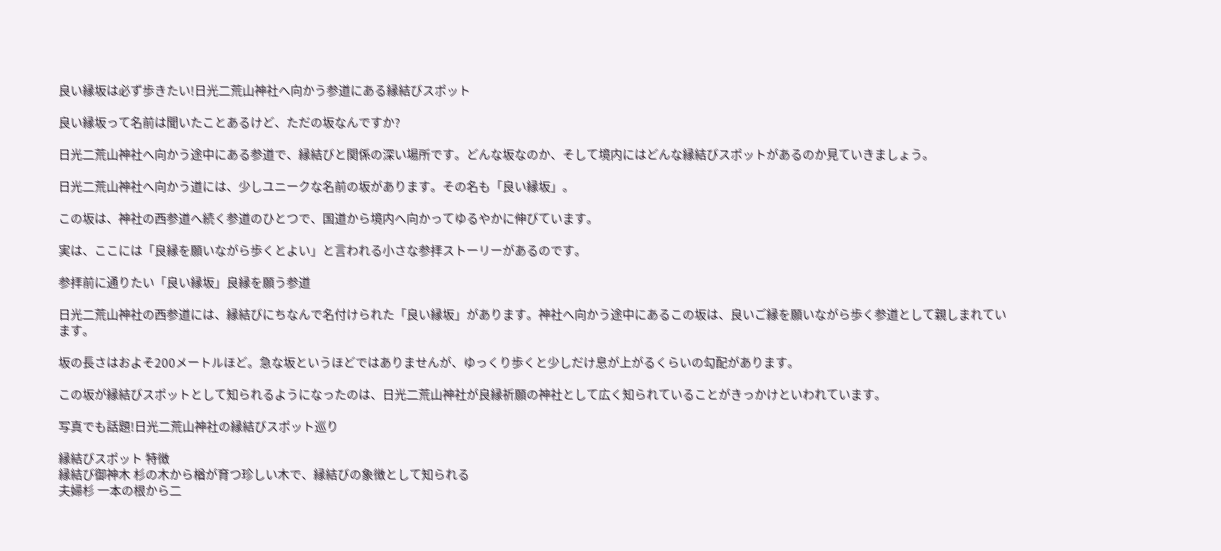良い縁坂は必ず歩きたい!日光二荒山神社へ向かう参道にある縁結びスポット

良い縁坂って名前は聞いたことあるけど、ただの坂なんですか?

日光二荒山神社へ向かう途中にある参道で、縁結びと関係の深い場所です。どんな坂なのか、そして境内にはどんな縁結びスポットがあるのか見ていきましょう。

日光二荒山神社へ向かう道には、少しユニークな名前の坂があります。その名も「良い縁坂」。

この坂は、神社の西参道へ続く参道のひとつで、国道から境内へ向かってゆるやかに伸びています。

実は、ここには「良縁を願いながら歩くとよい」と言われる小さな参拝ストーリーがあるのです。

参拝前に通りたい「良い縁坂」良縁を願う参道

日光二荒山神社の西参道には、縁結びにちなんで名付けられた「良い縁坂」があります。神社へ向かう途中にあるこの坂は、良いご縁を願いながら歩く参道として親しまれています。

坂の長さはおよそ200メートルほど。急な坂というほどではありませんが、ゆっくり歩くと少しだけ息が上がるくらいの勾配があります。

この坂が縁結びスポットとして知られるようになったのは、日光二荒山神社が良縁祈願の神社として広く知られていることがきっかけといわれています。

写真でも話題!日光二荒山神社の縁結びスポット巡り

縁結びスポット 特徴
縁結び御神木 杉の木から楢が育つ珍しい木で、縁結びの象徴として知られる
夫婦杉 一本の根から二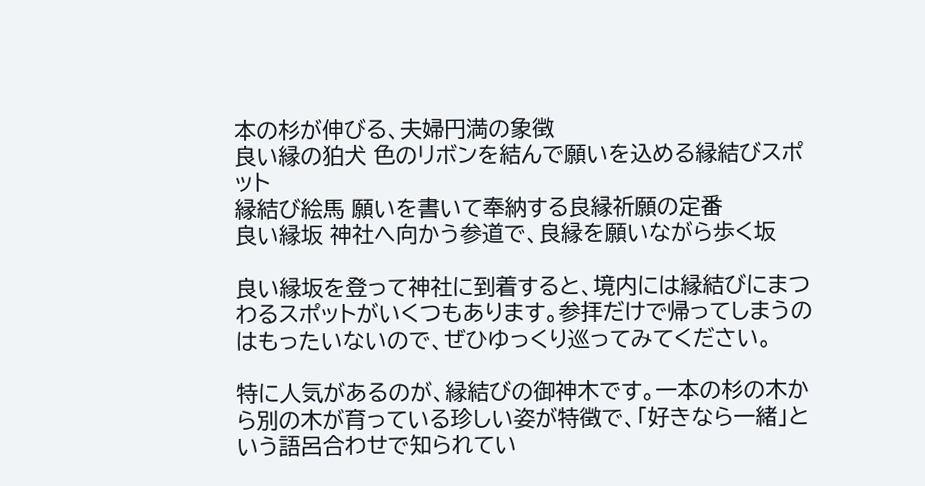本の杉が伸びる、夫婦円満の象徴
良い縁の狛犬 色のリボンを結んで願いを込める縁結びスポット
縁結び絵馬 願いを書いて奉納する良縁祈願の定番
良い縁坂 神社へ向かう参道で、良縁を願いながら歩く坂

良い縁坂を登って神社に到着すると、境内には縁結びにまつわるスポットがいくつもあります。参拝だけで帰ってしまうのはもったいないので、ぜひゆっくり巡ってみてください。

特に人気があるのが、縁結びの御神木です。一本の杉の木から別の木が育っている珍しい姿が特徴で、「好きなら一緒」という語呂合わせで知られてい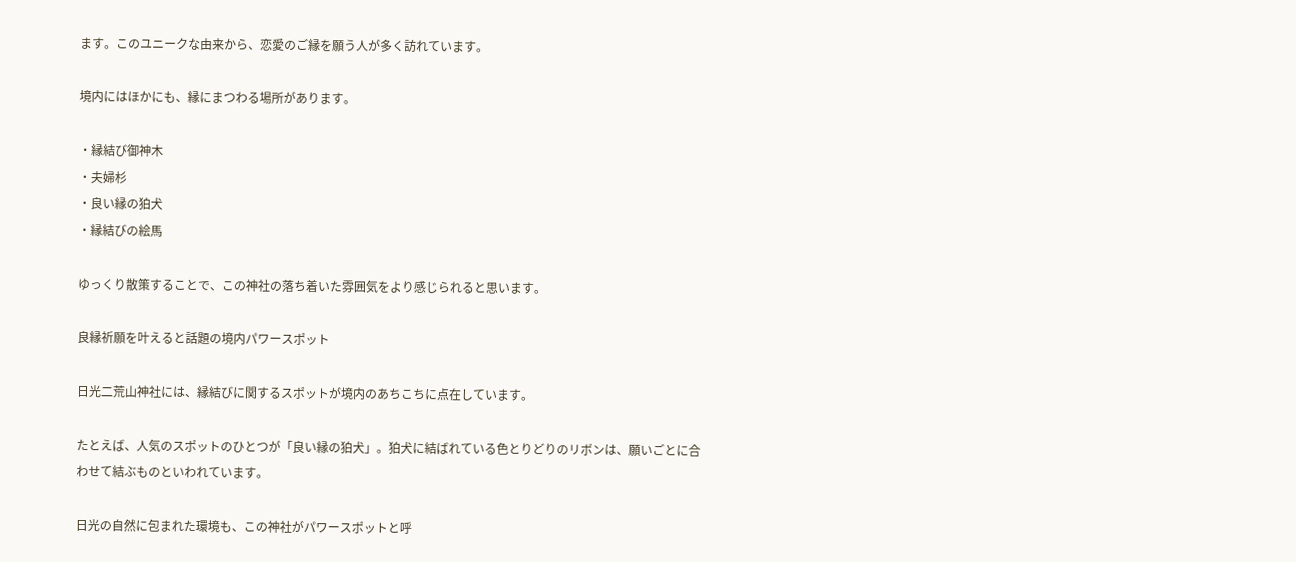ます。このユニークな由来から、恋愛のご縁を願う人が多く訪れています。

境内にはほかにも、縁にまつわる場所があります。

・縁結び御神木
・夫婦杉
・良い縁の狛犬
・縁結びの絵馬

ゆっくり散策することで、この神社の落ち着いた雰囲気をより感じられると思います。

良縁祈願を叶えると話題の境内パワースポット

日光二荒山神社には、縁結びに関するスポットが境内のあちこちに点在しています。

たとえば、人気のスポットのひとつが「良い縁の狛犬」。狛犬に結ばれている色とりどりのリボンは、願いごとに合わせて結ぶものといわれています。

日光の自然に包まれた環境も、この神社がパワースポットと呼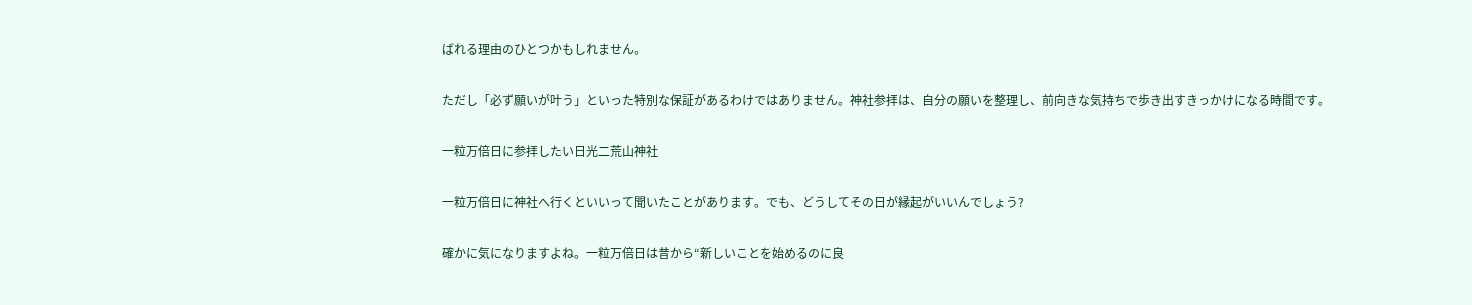ばれる理由のひとつかもしれません。

ただし「必ず願いが叶う」といった特別な保証があるわけではありません。神社参拝は、自分の願いを整理し、前向きな気持ちで歩き出すきっかけになる時間です。

一粒万倍日に参拝したい日光二荒山神社

一粒万倍日に神社へ行くといいって聞いたことがあります。でも、どうしてその日が縁起がいいんでしょう?

確かに気になりますよね。一粒万倍日は昔から“新しいことを始めるのに良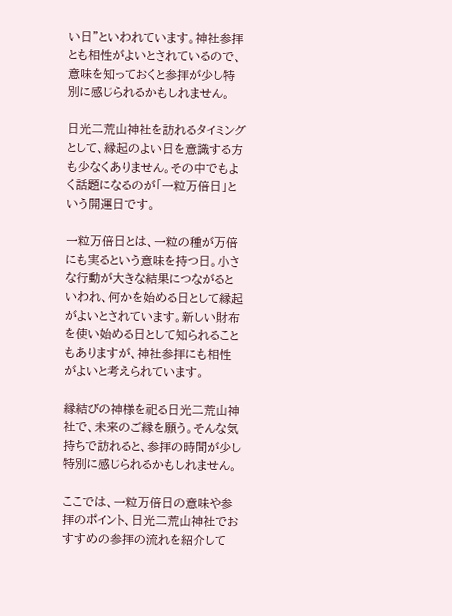い日”といわれています。神社参拝とも相性がよいとされているので、意味を知っておくと参拝が少し特別に感じられるかもしれません。

日光二荒山神社を訪れるタイミングとして、縁起のよい日を意識する方も少なくありません。その中でもよく話題になるのが「一粒万倍日」という開運日です。

一粒万倍日とは、一粒の種が万倍にも実るという意味を持つ日。小さな行動が大きな結果につながるといわれ、何かを始める日として縁起がよいとされています。新しい財布を使い始める日として知られることもありますが、神社参拝にも相性がよいと考えられています。

縁結びの神様を祀る日光二荒山神社で、未来のご縁を願う。そんな気持ちで訪れると、参拝の時間が少し特別に感じられるかもしれません。

ここでは、一粒万倍日の意味や参拝のポイント、日光二荒山神社でおすすめの参拝の流れを紹介して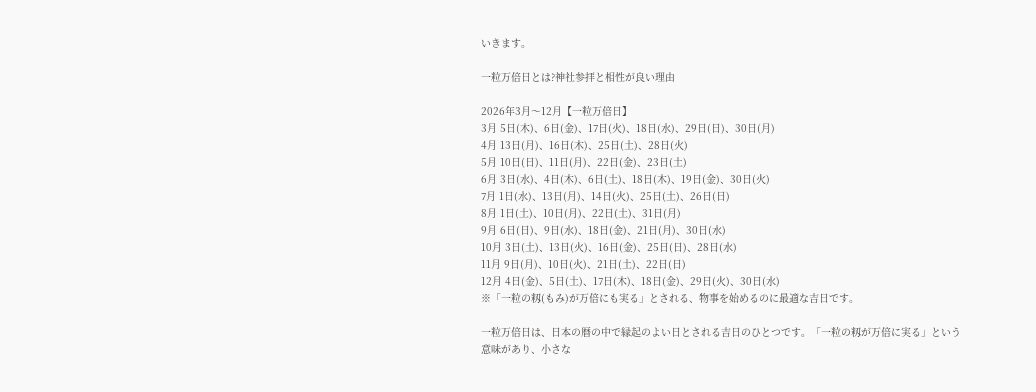いきます。

一粒万倍日とは?神社参拝と相性が良い理由

2026年3月〜12月【一粒万倍日】
3月 5日(木)、6日(金)、17日(火)、18日(水)、29日(日)、30日(月)
4月 13日(月)、16日(木)、25日(土)、28日(火)
5月 10日(日)、11日(月)、22日(金)、23日(土)
6月 3日(水)、4日(木)、6日(土)、18日(木)、19日(金)、30日(火)
7月 1日(水)、13日(月)、14日(火)、25日(土)、26日(日)
8月 1日(土)、10日(月)、22日(土)、31日(月)
9月 6日(日)、9日(水)、18日(金)、21日(月)、30日(水)
10月 3日(土)、13日(火)、16日(金)、25日(日)、28日(水)
11月 9日(月)、10日(火)、21日(土)、22日(日)
12月 4日(金)、5日(土)、17日(木)、18日(金)、29日(火)、30日(水)
※「一粒の籾(もみ)が万倍にも実る」とされる、物事を始めるのに最適な吉日です。

一粒万倍日は、日本の暦の中で縁起のよい日とされる吉日のひとつです。「一粒の籾が万倍に実る」という意味があり、小さな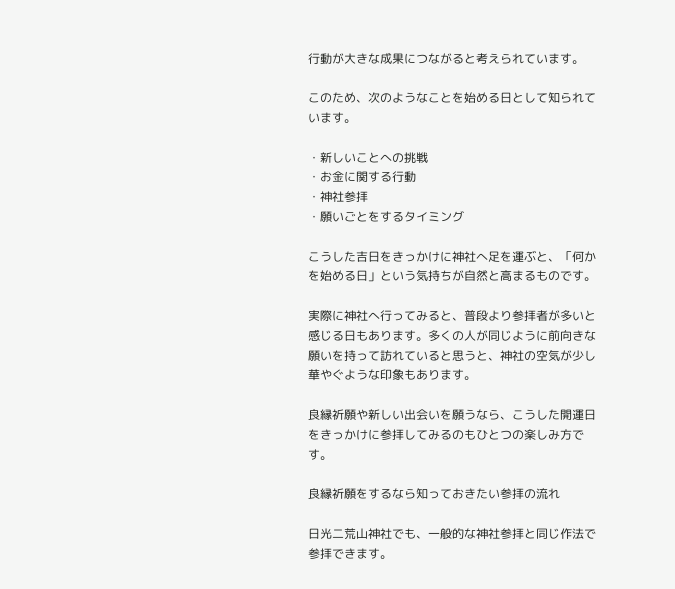行動が大きな成果につながると考えられています。

このため、次のようなことを始める日として知られています。

・新しいことへの挑戦
・お金に関する行動
・神社参拝
・願いごとをするタイミング

こうした吉日をきっかけに神社へ足を運ぶと、「何かを始める日」という気持ちが自然と高まるものです。

実際に神社へ行ってみると、普段より参拝者が多いと感じる日もあります。多くの人が同じように前向きな願いを持って訪れていると思うと、神社の空気が少し華やぐような印象もあります。

良縁祈願や新しい出会いを願うなら、こうした開運日をきっかけに参拝してみるのもひとつの楽しみ方です。

良縁祈願をするなら知っておきたい参拝の流れ

日光二荒山神社でも、一般的な神社参拝と同じ作法で参拝できます。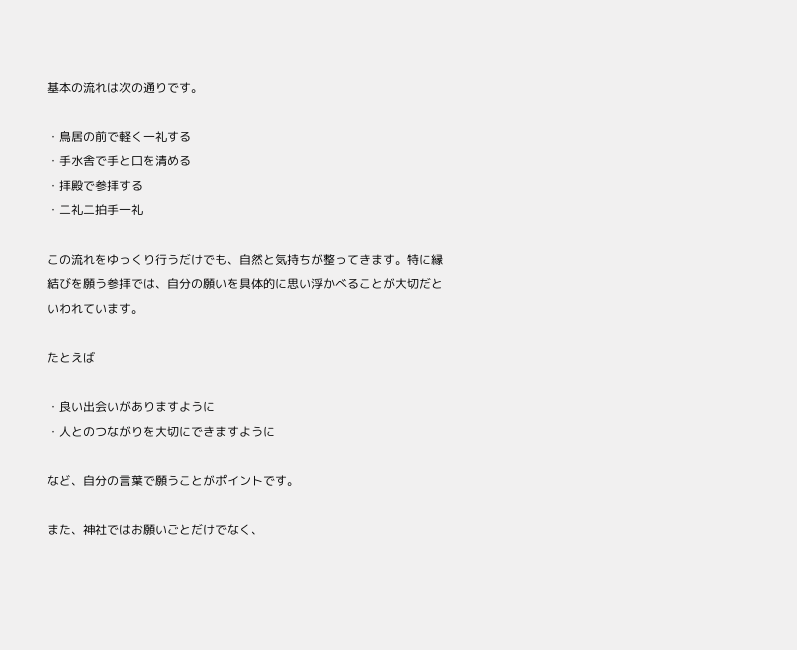基本の流れは次の通りです。

・鳥居の前で軽く一礼する
・手水舎で手と口を清める
・拝殿で参拝する
・二礼二拍手一礼

この流れをゆっくり行うだけでも、自然と気持ちが整ってきます。特に縁結びを願う参拝では、自分の願いを具体的に思い浮かべることが大切だといわれています。

たとえば

・良い出会いがありますように
・人とのつながりを大切にできますように

など、自分の言葉で願うことがポイントです。

また、神社ではお願いごとだけでなく、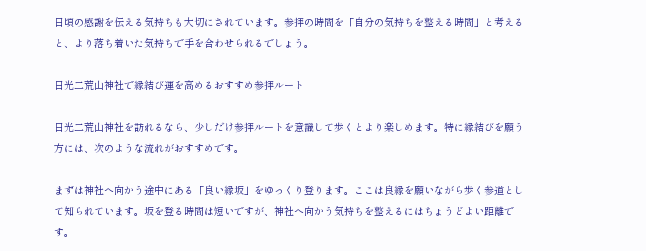日頃の感謝を伝える気持ちも大切にされています。参拝の時間を「自分の気持ちを整える時間」と考えると、より落ち着いた気持ちで手を合わせられるでしょう。

日光二荒山神社で縁結び運を高めるおすすめ参拝ルート

日光二荒山神社を訪れるなら、少しだけ参拝ルートを意識して歩くとより楽しめます。特に縁結びを願う方には、次のような流れがおすすめです。

まずは神社へ向かう途中にある「良い縁坂」をゆっくり登ります。ここは良縁を願いながら歩く参道として知られています。坂を登る時間は短いですが、神社へ向かう気持ちを整えるにはちょうどよい距離です。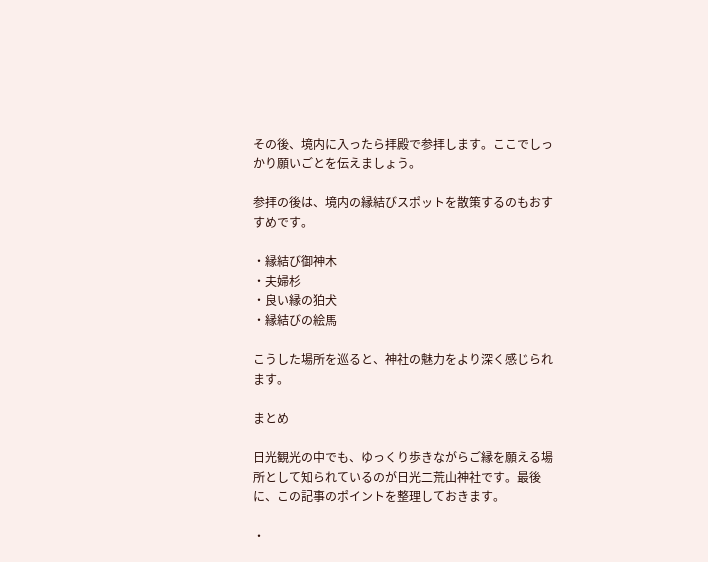その後、境内に入ったら拝殿で参拝します。ここでしっかり願いごとを伝えましょう。

参拝の後は、境内の縁結びスポットを散策するのもおすすめです。

・縁結び御神木
・夫婦杉
・良い縁の狛犬
・縁結びの絵馬

こうした場所を巡ると、神社の魅力をより深く感じられます。

まとめ

日光観光の中でも、ゆっくり歩きながらご縁を願える場所として知られているのが日光二荒山神社です。最後に、この記事のポイントを整理しておきます。

・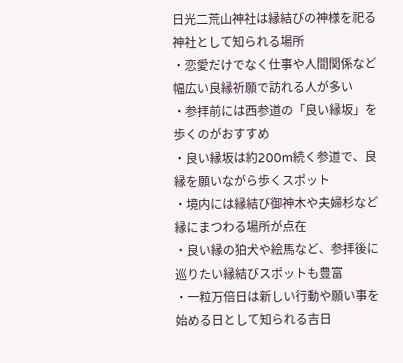日光二荒山神社は縁結びの神様を祀る神社として知られる場所
・恋愛だけでなく仕事や人間関係など幅広い良縁祈願で訪れる人が多い
・参拝前には西参道の「良い縁坂」を歩くのがおすすめ
・良い縁坂は約200m続く参道で、良縁を願いながら歩くスポット
・境内には縁結び御神木や夫婦杉など縁にまつわる場所が点在
・良い縁の狛犬や絵馬など、参拝後に巡りたい縁結びスポットも豊富
・一粒万倍日は新しい行動や願い事を始める日として知られる吉日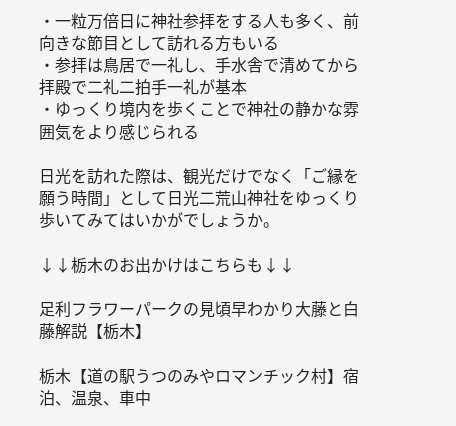・一粒万倍日に神社参拝をする人も多く、前向きな節目として訪れる方もいる
・参拝は鳥居で一礼し、手水舎で清めてから拝殿で二礼二拍手一礼が基本
・ゆっくり境内を歩くことで神社の静かな雰囲気をより感じられる

日光を訪れた際は、観光だけでなく「ご縁を願う時間」として日光二荒山神社をゆっくり歩いてみてはいかがでしょうか。

↓↓栃木のお出かけはこちらも↓↓

足利フラワーパークの見頃早わかり大藤と白藤解説【栃木】

栃木【道の駅うつのみやロマンチック村】宿泊、温泉、車中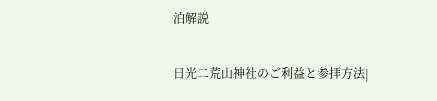泊解説

日光二荒山神社のご利益と参拝方法|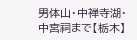男体山・中禅寺湖・中宮祠まで【栃木】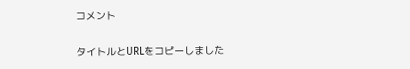コメント

タイトルとURLをコピーしました